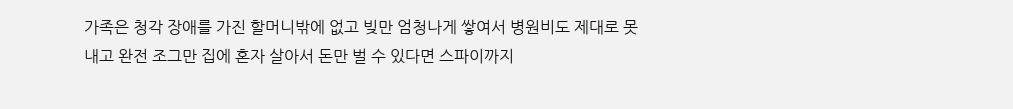가족은 청각 장애를 가진 할머니밖에 없고 빚만 엄청나게 쌓여서 병원비도 제대로 못 내고 완전 조그만 집에 혼자 살아서 돈만 벌 수 있다면 스파이까지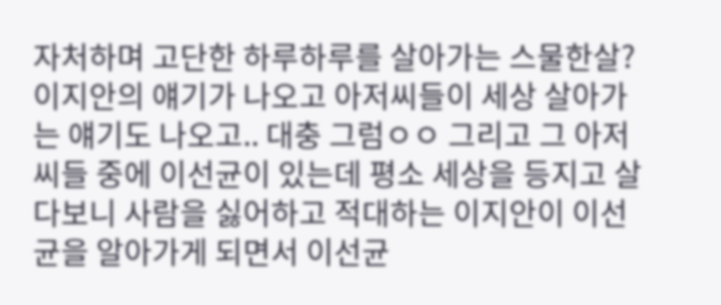자처하며 고단한 하루하루를 살아가는 스물한살? 이지안의 얘기가 나오고 아저씨들이 세상 살아가는 얘기도 나오고.. 대충 그럼ㅇㅇ 그리고 그 아저씨들 중에 이선균이 있는데 평소 세상을 등지고 살다보니 사람을 싫어하고 적대하는 이지안이 이선균을 알아가게 되면서 이선균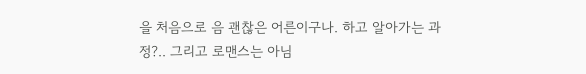을 처음으로 음 괜찮은 어른이구나. 하고 알아가는 과정?.. 그리고 로맨스는 아님